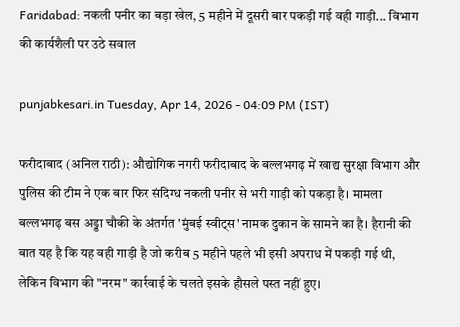Faridabad: नकली पनीर का बड़ा खेल, 5 महीने में दूसरी बार पकड़ी गई वही गाड़ी... विभाग की कार्यशैली पर उठे सवाल

punjabkesari.in Tuesday, Apr 14, 2026 - 04:09 PM (IST)

फरीदाबाद (अनिल राठी): औद्योगिक नगरी फरीदाबाद के बल्लभगढ़ में खाद्य सुरक्षा विभाग और पुलिस की टीम ने एक बार फिर संदिग्ध नकली पनीर से भरी गाड़ी को पकड़ा है। मामला बल्लभगढ़ बस अड्डा चौकी के अंतर्गत 'मुंबई स्वीट्स' नामक दुकान के सामने का है। हैरानी की बात यह है कि यह वही गाड़ी है जो करीब 5 महीने पहले भी इसी अपराध में पकड़ी गई थी, लेकिन विभाग की "नरम" कार्रवाई के चलते इसके हौसले पस्त नहीं हुए।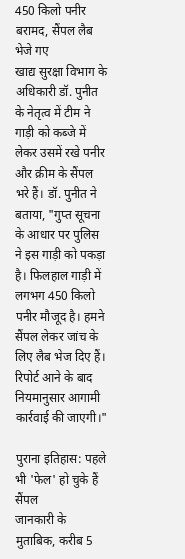450 किलो पनीर बरामद, सैंपल लैब भेजे गए
खाद्य सुरक्षा विभाग के अधिकारी डॉ. पुनीत के नेतृत्व में टीम ने गाड़ी को कब्जे में लेकर उसमें रखे पनीर और क्रीम के सैंपल भरे हैं। डॉ. पुनीत ने बताया, "गुप्त सूचना के आधार पर पुलिस ने इस गाड़ी को पकड़ा है। फिलहाल गाड़ी में लगभग 450 किलो पनीर मौजूद है। हमने सैंपल लेकर जांच के लिए लैब भेज दिए हैं। रिपोर्ट आने के बाद नियमानुसार आगामी कार्रवाई की जाएगी।"

पुराना इतिहास: पहले भी 'फेल' हो चुके हैं सैंपल
जानकारी के मुताबिक, करीब 5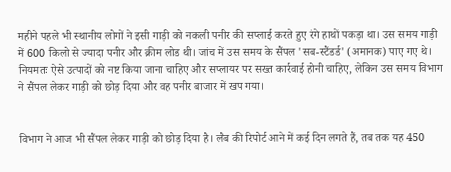महीने पहले भी स्थानीय लोगों ने इसी गाड़ी को नकली पनीर की सप्लाई करते हुए रंगे हाथों पकड़ा था। उस समय गाड़ी में 600 किलो से ज्यादा पनीर और क्रीम लोड थी। जांच में उस समय के सैंपल 'सब-स्टैंडर्ड' (अमानक) पाए गए थे। नियमतः ऐसे उत्पादों को नष्ट किया जाना चाहिए और सप्लायर पर सख्त कार्रवाई होनी चाहिए, लेकिन उस समय विभाग ने सैंपल लेकर गाड़ी को छोड़ दिया और वह पनीर बाजार में खप गया।


विभाग ने आज भी सैंपल लेकर गाड़ी को छोड़ दिया है। लैब की रिपोर्ट आने में कई दिन लगते हैं, तब तक यह 450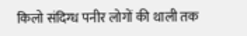किलो संदिग्ध पनीर लोगों की थाली तक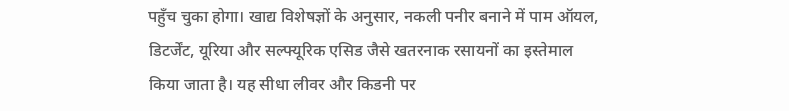पहुँच चुका होगा। खाद्य विशेषज्ञों के अनुसार, नकली पनीर बनाने में पाम ऑयल, डिटर्जेंट, यूरिया और सल्फ्यूरिक एसिड जैसे खतरनाक रसायनों का इस्तेमाल किया जाता है। यह सीधा लीवर और किडनी पर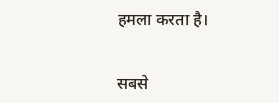हमला करता है।


सबसे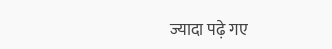ज्यादा पढ़े गए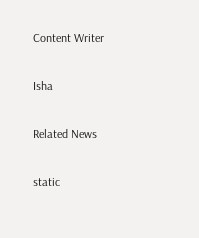Content Writer

Isha

Related News

static